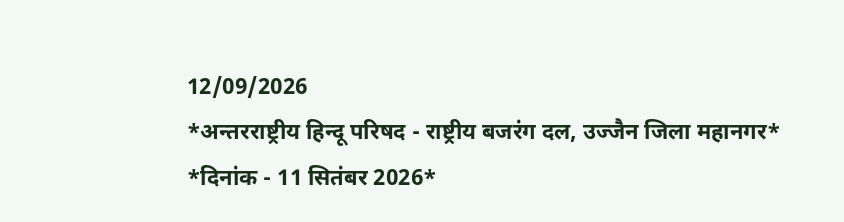12/09/2026
*अन्तरराष्ट्रीय हिन्दू परिषद - राष्ट्रीय बजरंग दल, उज्जैन जिला महानगर*
*दिनांक - 11 सितंबर 2026*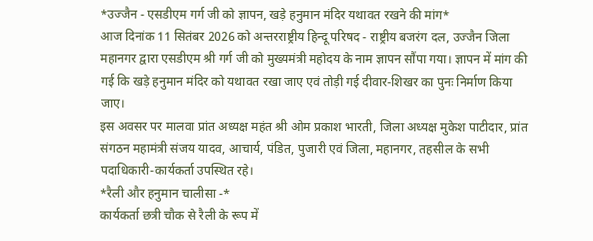*उज्जैन - एसडीएम गर्ग जी को ज्ञापन, खड़े हनुमान मंदिर यथावत रखने की मांग*
आज दिनांक 11 सितंबर 2026 को अन्तरराष्ट्रीय हिन्दू परिषद - राष्ट्रीय बजरंग दल, उज्जैन जिला महानगर द्वारा एसडीएम श्री गर्ग जी को मुख्यमंत्री महोदय के नाम ज्ञापन सौंपा गया। ज्ञापन में मांग की गई कि खड़े हनुमान मंदिर को यथावत रखा जाए एवं तोड़ी गई दीवार-शिखर का पुनः निर्माण किया जाए।
इस अवसर पर मालवा प्रांत अध्यक्ष महंत श्री ओम प्रकाश भारती, जिला अध्यक्ष मुकेश पाटीदार, प्रांत संगठन महामंत्री संजय यादव, आचार्य, पंडित, पुजारी एवं जिला, महानगर, तहसील के सभी पदाधिकारी-कार्यकर्ता उपस्थित रहे।
*रैली और हनुमान चालीसा -*
कार्यकर्ता छत्री चौक से रैली के रूप में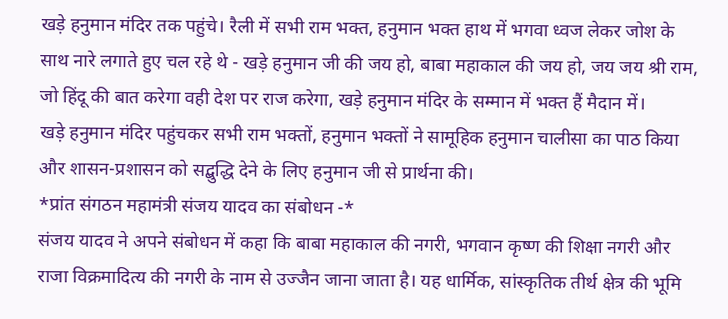खड़े हनुमान मंदिर तक पहुंचे। रैली में सभी राम भक्त, हनुमान भक्त हाथ में भगवा ध्वज लेकर जोश के साथ नारे लगाते हुए चल रहे थे - खड़े हनुमान जी की जय हो, बाबा महाकाल की जय हो, जय जय श्री राम, जो हिंदू की बात करेगा वही देश पर राज करेगा, खड़े हनुमान मंदिर के सम्मान में भक्त हैं मैदान में।
खड़े हनुमान मंदिर पहुंचकर सभी राम भक्तों, हनुमान भक्तों ने सामूहिक हनुमान चालीसा का पाठ किया और शासन-प्रशासन को सद्बुद्धि देने के लिए हनुमान जी से प्रार्थना की।
*प्रांत संगठन महामंत्री संजय यादव का संबोधन -*
संजय यादव ने अपने संबोधन में कहा कि बाबा महाकाल की नगरी, भगवान कृष्ण की शिक्षा नगरी और राजा विक्रमादित्य की नगरी के नाम से उज्जैन जाना जाता है। यह धार्मिक, सांस्कृतिक तीर्थ क्षेत्र की भूमि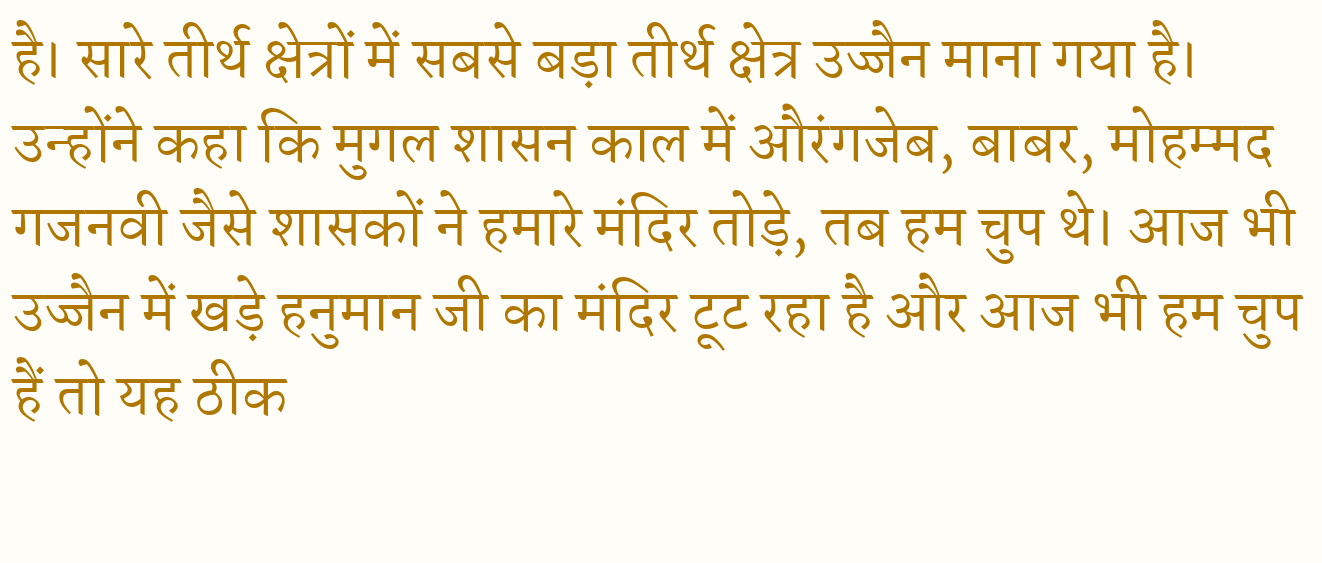है। सारे तीर्थ क्षेत्रों में सबसे बड़ा तीर्थ क्षेत्र उज्जैन माना गया है।
उन्होंने कहा कि मुगल शासन काल में औरंगजेब, बाबर, मोहम्मद गजनवी जैसे शासकों ने हमारे मंदिर तोड़े, तब हम चुप थे। आज भी उज्जैन में खड़े हनुमान जी का मंदिर टूट रहा है और आज भी हम चुप हैं तो यह ठीक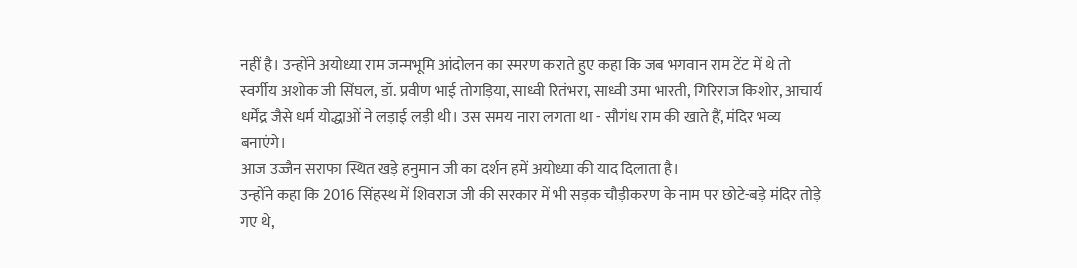नहीं है। उन्होंने अयोध्या राम जन्मभूमि आंदोलन का स्मरण कराते हुए कहा कि जब भगवान राम टेंट में थे तो स्वर्गीय अशोक जी सिंघल, डॉ. प्रवीण भाई तोगड़िया, साध्वी रितंभरा, साध्वी उमा भारती, गिरिराज किशोर, आचार्य धर्मेंद्र जैसे धर्म योद्धाओं ने लड़ाई लड़ी थी। उस समय नारा लगता था - सौगंध राम की खाते हैं, मंदिर भव्य बनाएंगे।
आज उज्जैन सराफा स्थित खड़े हनुमान जी का दर्शन हमें अयोध्या की याद दिलाता है।
उन्होंने कहा कि 2016 सिंहस्थ में शिवराज जी की सरकार में भी सड़क चौड़ीकरण के नाम पर छोटे-बड़े मंदिर तोड़े गए थे,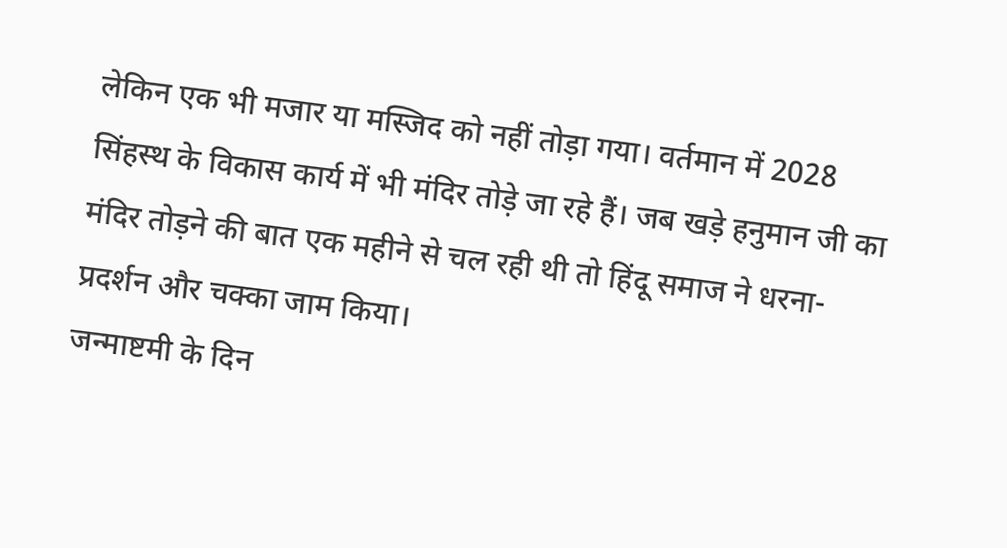लेकिन एक भी मजार या मस्जिद को नहीं तोड़ा गया। वर्तमान में 2028 सिंहस्थ के विकास कार्य में भी मंदिर तोड़े जा रहे हैं। जब खड़े हनुमान जी का मंदिर तोड़ने की बात एक महीने से चल रही थी तो हिंदू समाज ने धरना-प्रदर्शन और चक्का जाम किया।
जन्माष्टमी के दिन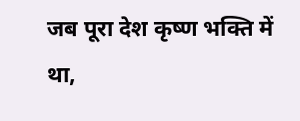जब पूरा देश कृष्ण भक्ति में था,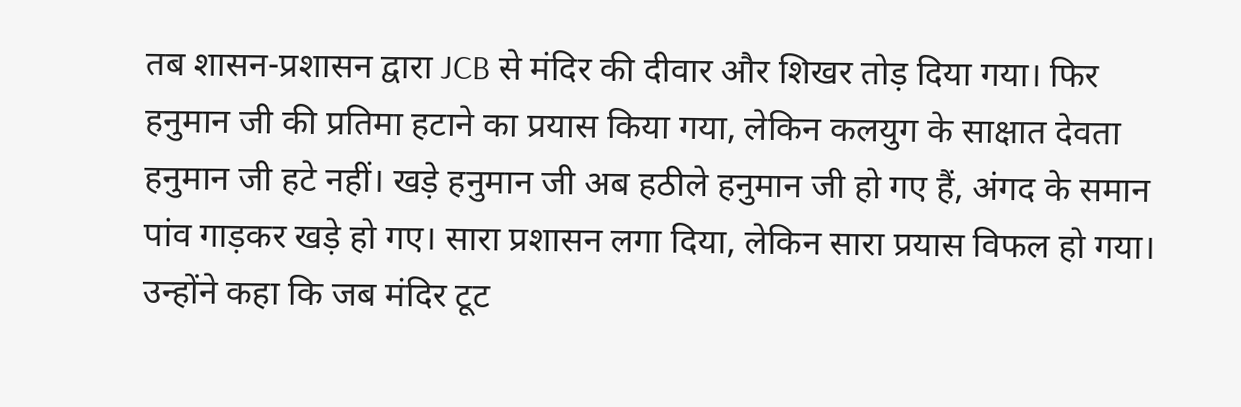तब शासन-प्रशासन द्वारा JCB से मंदिर की दीवार और शिखर तोड़ दिया गया। फिर हनुमान जी की प्रतिमा हटाने का प्रयास किया गया, लेकिन कलयुग के साक्षात देवता हनुमान जी हटे नहीं। खड़े हनुमान जी अब हठीले हनुमान जी हो गए हैं, अंगद के समान पांव गाड़कर खड़े हो गए। सारा प्रशासन लगा दिया, लेकिन सारा प्रयास विफल हो गया।
उन्होंने कहा कि जब मंदिर टूट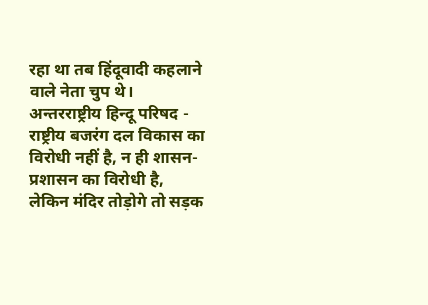रहा था तब हिंदूवादी कहलाने वाले नेता चुप थे। अन्तरराष्ट्रीय हिन्दू परिषद - राष्ट्रीय बजरंग दल विकास का विरोधी नहीं है, न ही शासन-प्रशासन का विरोधी है, लेकिन मंदिर तोड़ोगे तो सड़क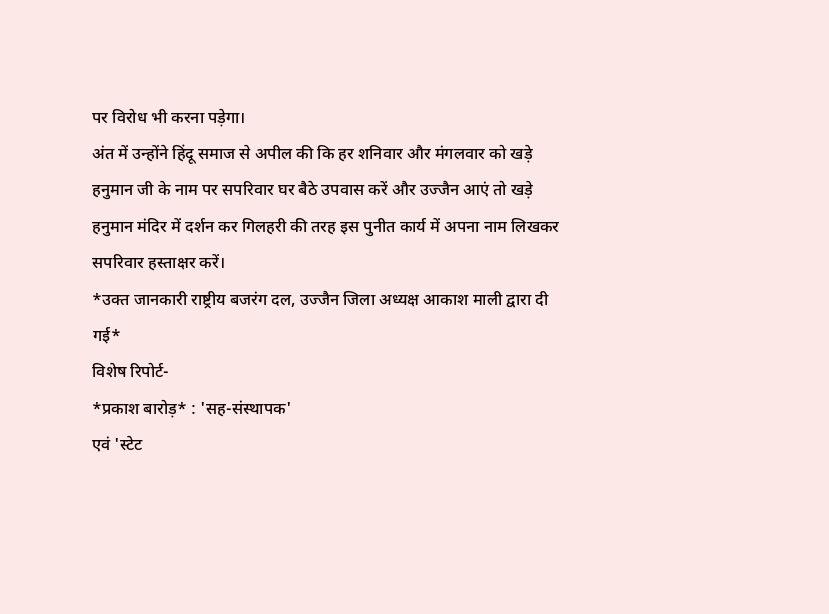पर विरोध भी करना पड़ेगा।
अंत में उन्होंने हिंदू समाज से अपील की कि हर शनिवार और मंगलवार को खड़े हनुमान जी के नाम पर सपरिवार घर बैठे उपवास करें और उज्जैन आएं तो खड़े हनुमान मंदिर में दर्शन कर गिलहरी की तरह इस पुनीत कार्य में अपना नाम लिखकर सपरिवार हस्ताक्षर करें।
*उक्त जानकारी राष्ट्रीय बजरंग दल, उज्जैन जिला अध्यक्ष आकाश माली द्वारा दी गई*
विशेष रिपोर्ट-
*प्रकाश बारोड़* : 'सह-संस्थापक'
एवं 'स्टेट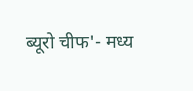ब्यूरो चीफ'- मध्य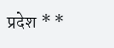प्रदेश * *